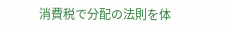消費税で分配の法則を体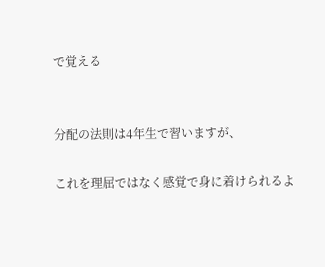で覚える


分配の法則は4年生で習いますが、

これを理屈ではなく感覚で身に着けられるよ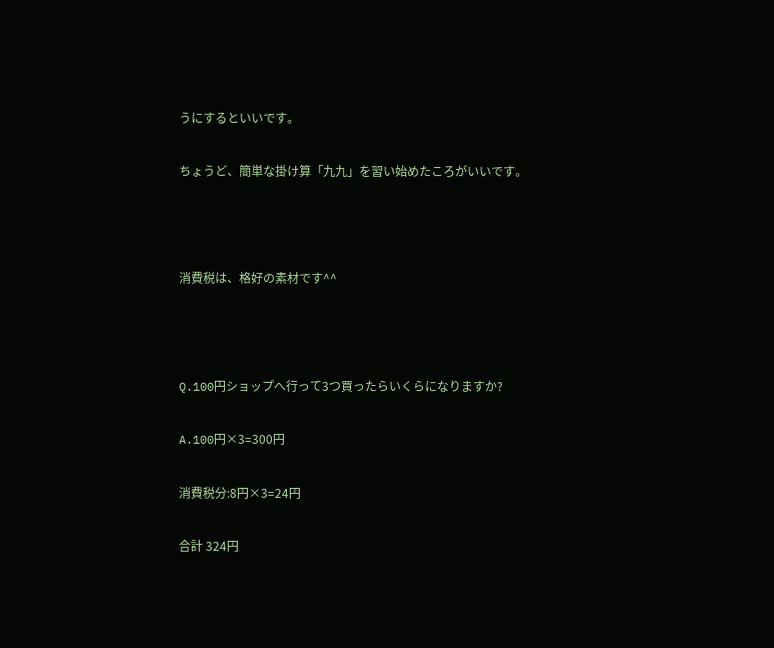うにするといいです。

ちょうど、簡単な掛け算「九九」を習い始めたころがいいです。



消費税は、格好の素材です^^



Q.100円ショップへ行って3つ買ったらいくらになりますか?

A.100円×3=300円

消費税分:8円×3=24円

合計 324円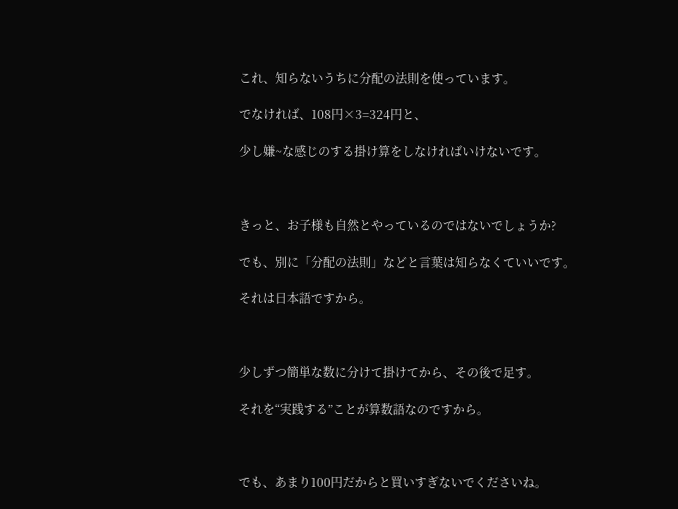これ、知らないうちに分配の法則を使っています。

でなければ、108円×3=324円と、

少し嫌~な感じのする掛け算をしなければいけないです。



きっと、お子様も自然とやっているのではないでしょうか?

でも、別に「分配の法則」などと言葉は知らなくていいです。

それは日本語ですから。



少しずつ簡単な数に分けて掛けてから、その後で足す。

それを“実践する”ことが算数語なのですから。



でも、あまり100円だからと買いすぎないでくださいね。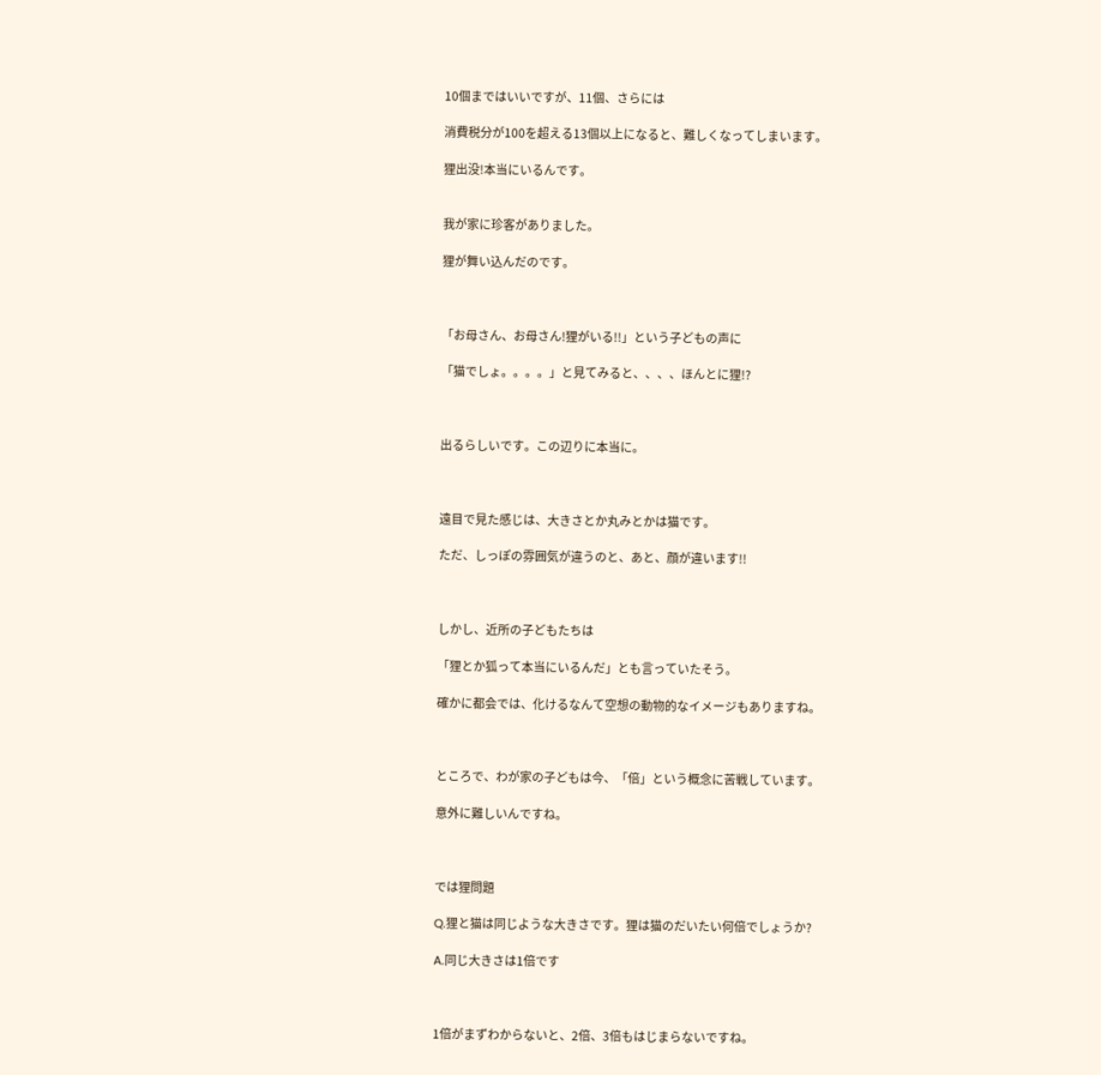10個まではいいですが、11個、さらには

消費税分が100を超える13個以上になると、難しくなってしまいます。

狸出没!本当にいるんです。


我が家に珍客がありました。

狸が舞い込んだのです。



「お母さん、お母さん!狸がいる!!」という子どもの声に

「猫でしょ。。。。」と見てみると、、、、ほんとに狸!?



出るらしいです。この辺りに本当に。



遠目で見た感じは、大きさとか丸みとかは猫です。

ただ、しっぽの雰囲気が違うのと、あと、顔が違います!!



しかし、近所の子どもたちは

「狸とか狐って本当にいるんだ」とも言っていたそう。

確かに都会では、化けるなんて空想の動物的なイメージもありますね。



ところで、わが家の子どもは今、「倍」という概念に苦戦しています。

意外に難しいんですね。



では狸問題

Q.狸と猫は同じような大きさです。狸は猫のだいたい何倍でしょうか?

A.同じ大きさは1倍です



1倍がまずわからないと、2倍、3倍もはじまらないですね。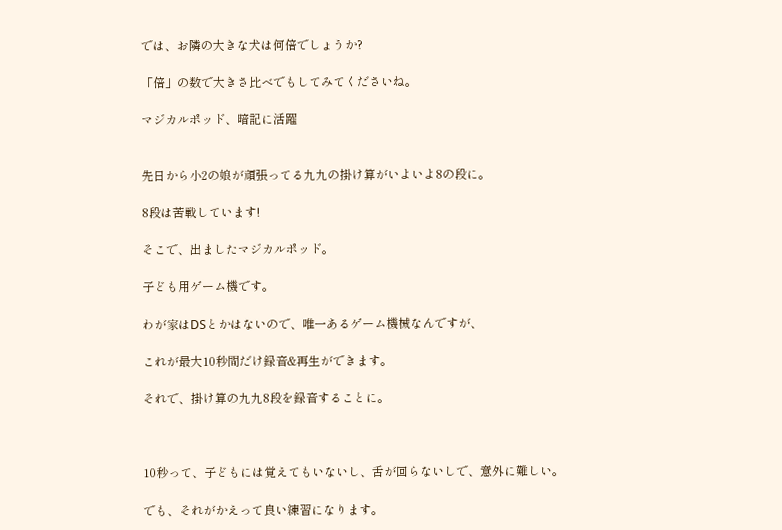では、お隣の大きな犬は何倍でしょうか?

「倍」の数で大きさ比べでもしてみてくださいね。

マジカルポッド、暗記に活躍


先日から小2の娘が頑張ってる九九の掛け算がいよいよ8の段に。

8段は苦戦しています!

そこで、出ましたマジカルポッド。

子ども用ゲーム機です。

わが家はDSとかはないので、唯一あるゲーム機械なんですが、

これが最大10秒間だけ録音&再生ができます。

それで、掛け算の九九8段を録音することに。



10秒って、子どもには覚えてもいないし、舌が回らないしで、意外に難しい。

でも、それがかえって良い練習になります。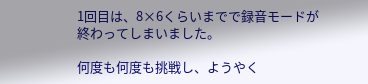1回目は、8×6くらいまでで録音モードが終わってしまいました。

何度も何度も挑戦し、ようやく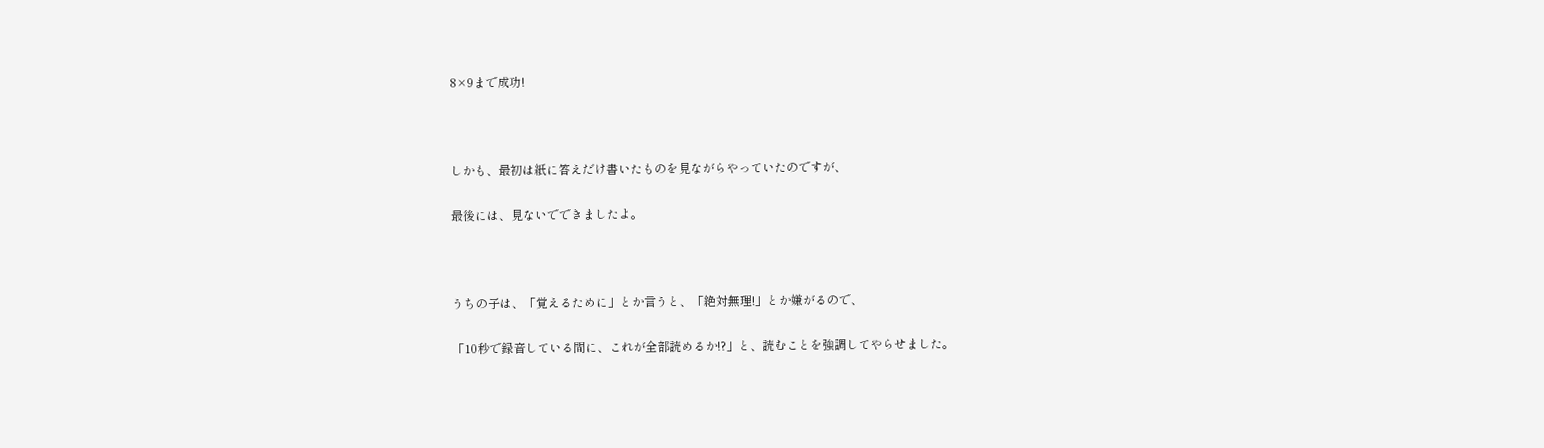8×9まで成功!



しかも、最初は紙に答えだけ書いたものを見ながらやっていたのですが、

最後には、見ないでできましたよ。



うちの子は、「覚えるために」とか言うと、「絶対無理!」とか嫌がるので、

「10秒で録音している間に、これが全部読めるか!?」と、読むことを強調してやらせました。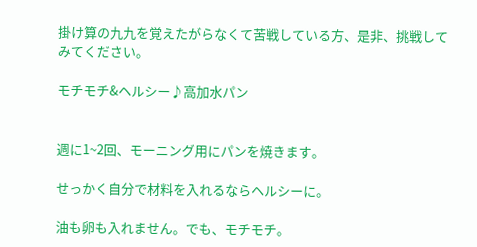掛け算の九九を覚えたがらなくて苦戦している方、是非、挑戦してみてください。

モチモチ&ヘルシー♪高加水パン


週に1~2回、モーニング用にパンを焼きます。

せっかく自分で材料を入れるならヘルシーに。

油も卵も入れません。でも、モチモチ。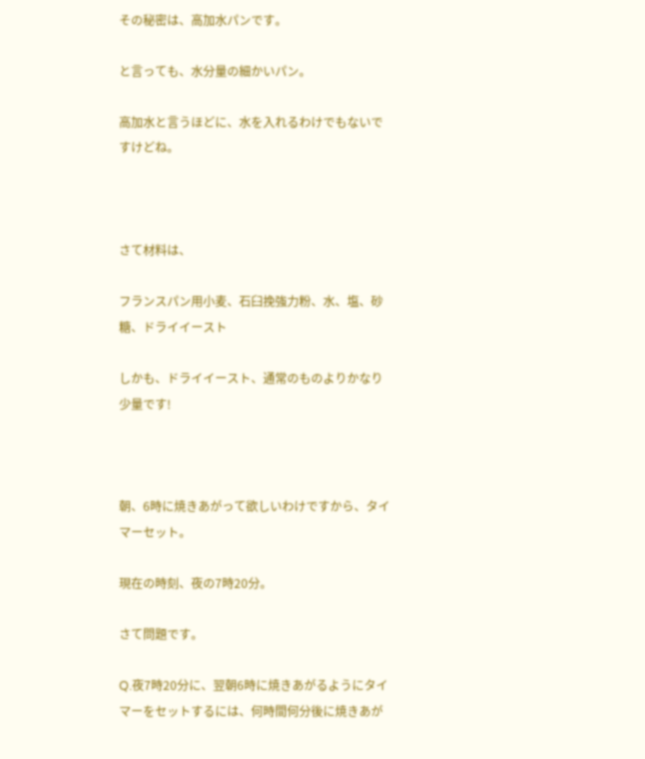その秘密は、高加水パンです。

と言っても、水分量の細かいパン。

高加水と言うほどに、水を入れるわけでもないですけどね。



さて材料は、

フランスパン用小麦、石臼挽強力粉、水、塩、砂糖、ドライイースト

しかも、ドライイースト、通常のものよりかなり少量です!



朝、6時に焼きあがって欲しいわけですから、タイマーセット。

現在の時刻、夜の7時20分。

さて問題です。

Q.夜7時20分に、翌朝6時に焼きあがるようにタイマーをセットするには、何時間何分後に焼きあが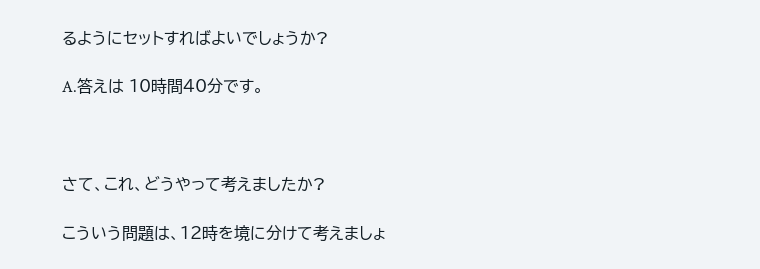るようにセットすればよいでしょうか?

A.答えは 10時間40分です。



さて、これ、どうやって考えましたか?

こういう問題は、12時を境に分けて考えましょ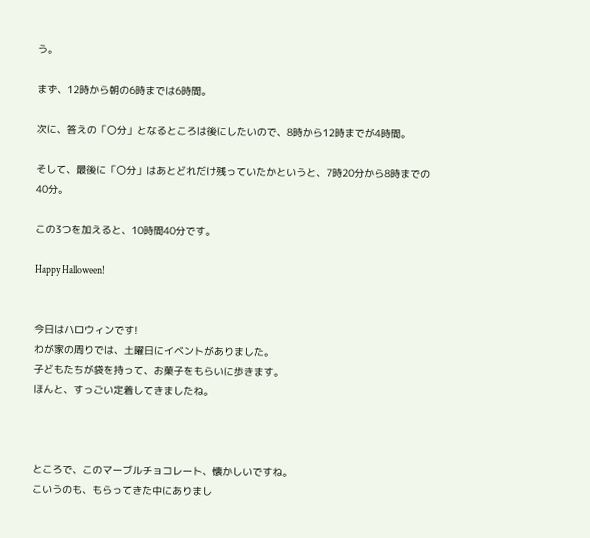う。

まず、12時から朝の6時までは6時間。

次に、答えの「〇分」となるところは後にしたいので、8時から12時までが4時間。

そして、最後に「〇分」はあとどれだけ残っていたかというと、7時20分から8時までの40分。

この3つを加えると、10時間40分です。

Happy Halloween!


今日はハロウィンです!
わが家の周りでは、土曜日にイベントがありました。
子どもたちが袋を持って、お菓子をもらいに歩きます。
ほんと、すっごい定着してきましたね。



ところで、このマーブルチョコレート、懐かしいですね。
こいうのも、もらってきた中にありまし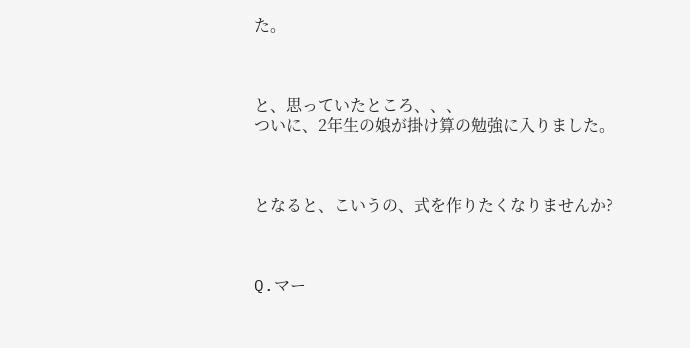た。



と、思っていたところ、、、
ついに、2年生の娘が掛け算の勉強に入りました。



となると、こいうの、式を作りたくなりませんか?



Q.マー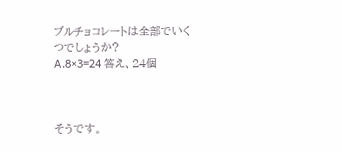ブルチョコレートは全部でいくつでしょうか?
A.8×3=24 答え、24個



そうです。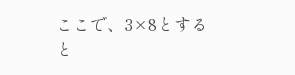ここで、3×8とすると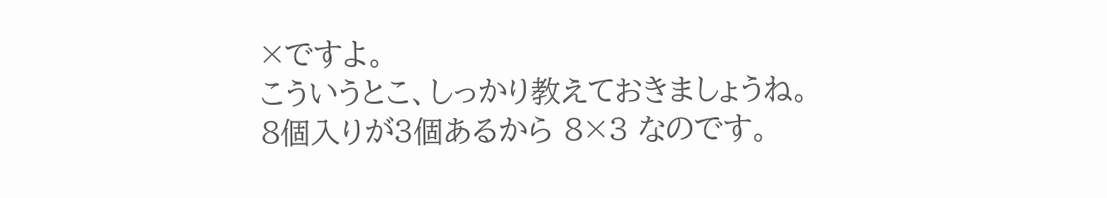×ですよ。
こういうとこ、しっかり教えておきましょうね。
8個入りが3個あるから 8×3 なのです。